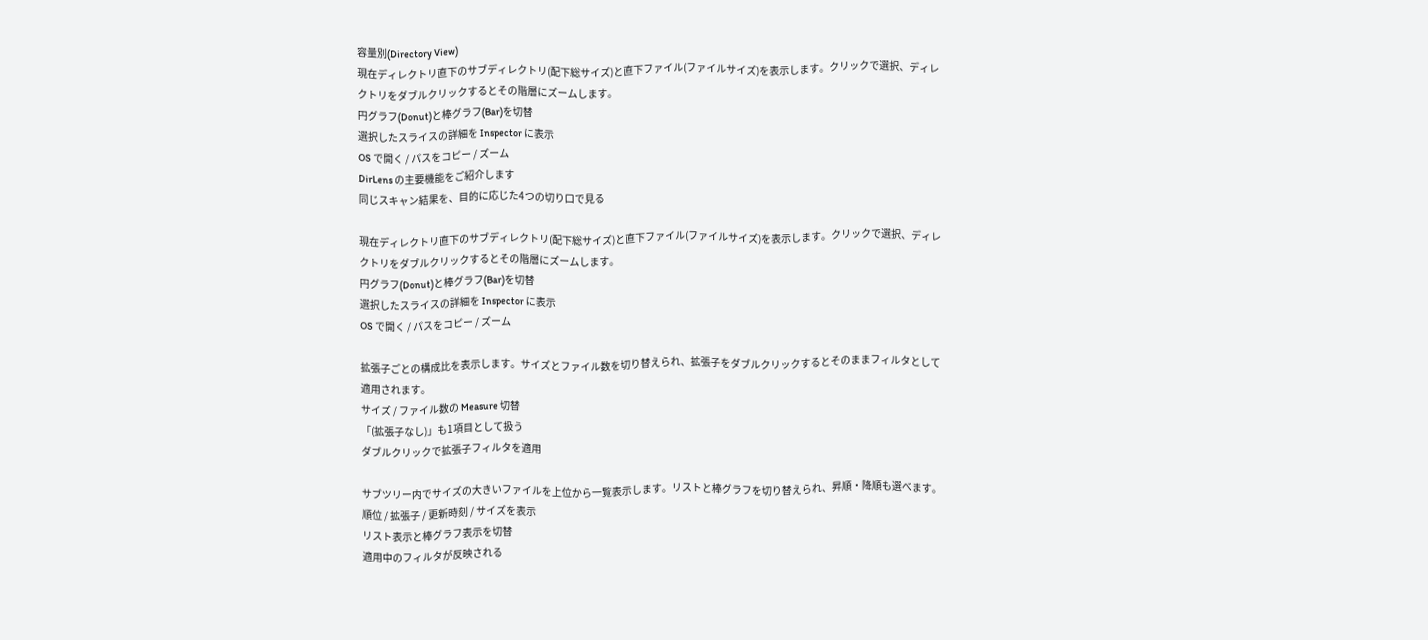容量別(Directory View)
現在ディレクトリ直下のサブディレクトリ(配下総サイズ)と直下ファイル(ファイルサイズ)を表示します。クリックで選択、ディレクトリをダブルクリックするとその階層にズームします。
円グラフ(Donut)と棒グラフ(Bar)を切替
選択したスライスの詳細を Inspector に表示
OS で開く / パスをコピー / ズーム
DirLens の主要機能をご紹介します
同じスキャン結果を、目的に応じた4つの切り口で見る

現在ディレクトリ直下のサブディレクトリ(配下総サイズ)と直下ファイル(ファイルサイズ)を表示します。クリックで選択、ディレクトリをダブルクリックするとその階層にズームします。
円グラフ(Donut)と棒グラフ(Bar)を切替
選択したスライスの詳細を Inspector に表示
OS で開く / パスをコピー / ズーム

拡張子ごとの構成比を表示します。サイズとファイル数を切り替えられ、拡張子をダブルクリックするとそのままフィルタとして適用されます。
サイズ / ファイル数の Measure 切替
「(拡張子なし)」も1項目として扱う
ダブルクリックで拡張子フィルタを適用

サブツリー内でサイズの大きいファイルを上位から一覧表示します。リストと棒グラフを切り替えられ、昇順・降順も選べます。
順位 / 拡張子 / 更新時刻 / サイズを表示
リスト表示と棒グラフ表示を切替
適用中のフィルタが反映される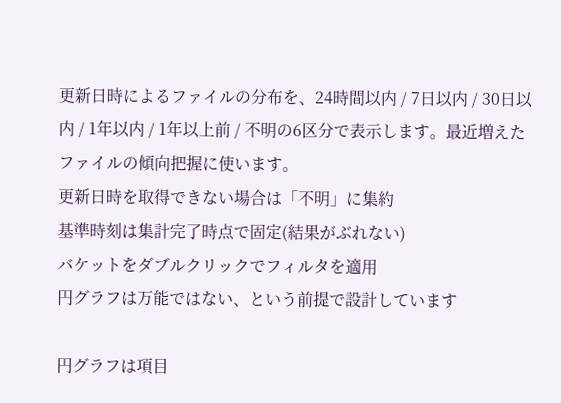更新日時によるファイルの分布を、24時間以内 / 7日以内 / 30日以内 / 1年以内 / 1年以上前 / 不明の6区分で表示します。最近増えたファイルの傾向把握に使います。
更新日時を取得できない場合は「不明」に集約
基準時刻は集計完了時点で固定(結果がぶれない)
バケットをダブルクリックでフィルタを適用
円グラフは万能ではない、という前提で設計しています

円グラフは項目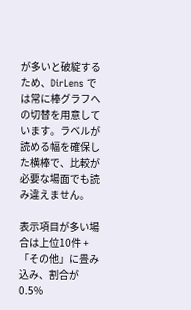が多いと破綻するため、DirLens では常に棒グラフへの切替を用意しています。ラベルが読める幅を確保した横棒で、比較が必要な場面でも読み違えません。

表示項目が多い場合は上位10件 +「その他」に畳み込み、割合が 0.5%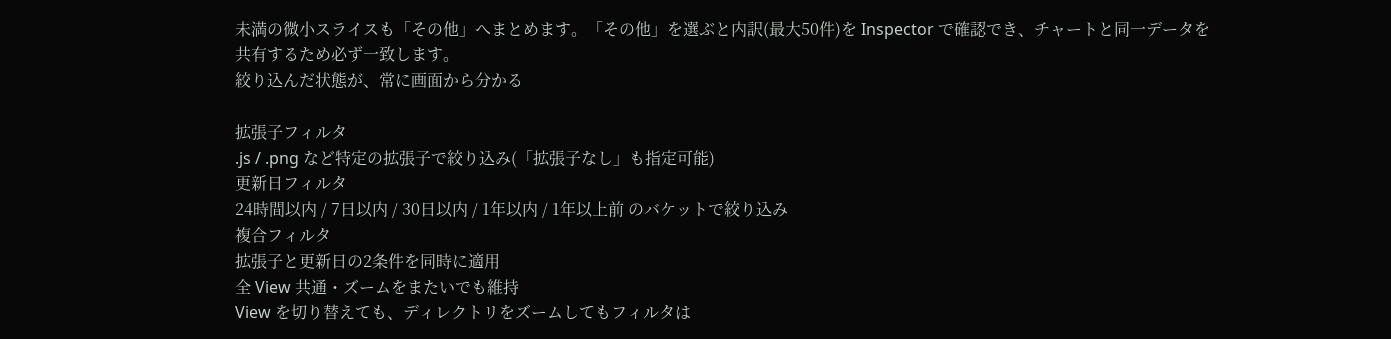未満の微小スライスも「その他」へまとめます。「その他」を選ぶと内訳(最大50件)を Inspector で確認でき、チャートと同一データを共有するため必ず一致します。
絞り込んだ状態が、常に画面から分かる

拡張子フィルタ
.js / .png など特定の拡張子で絞り込み(「拡張子なし」も指定可能)
更新日フィルタ
24時間以内 / 7日以内 / 30日以内 / 1年以内 / 1年以上前 のバケットで絞り込み
複合フィルタ
拡張子と更新日の2条件を同時に適用
全 View 共通・ズームをまたいでも維持
View を切り替えても、ディレクトリをズームしてもフィルタは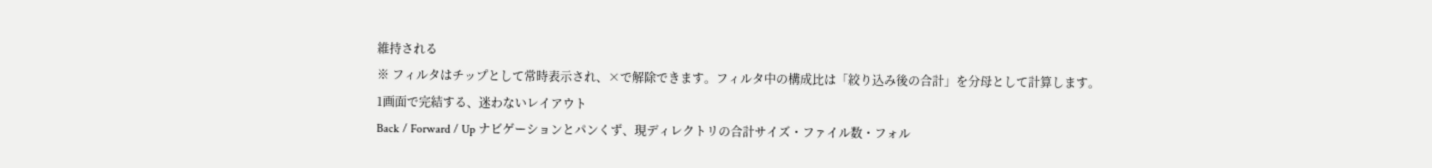維持される
※ フィルタはチップとして常時表示され、×で解除できます。フィルタ中の構成比は「絞り込み後の合計」を分母として計算します。
1画面で完結する、迷わないレイアウト
Back / Forward / Up ナビゲーションとパンくず、現ディレクトリの合計サイズ・ファイル数・フォル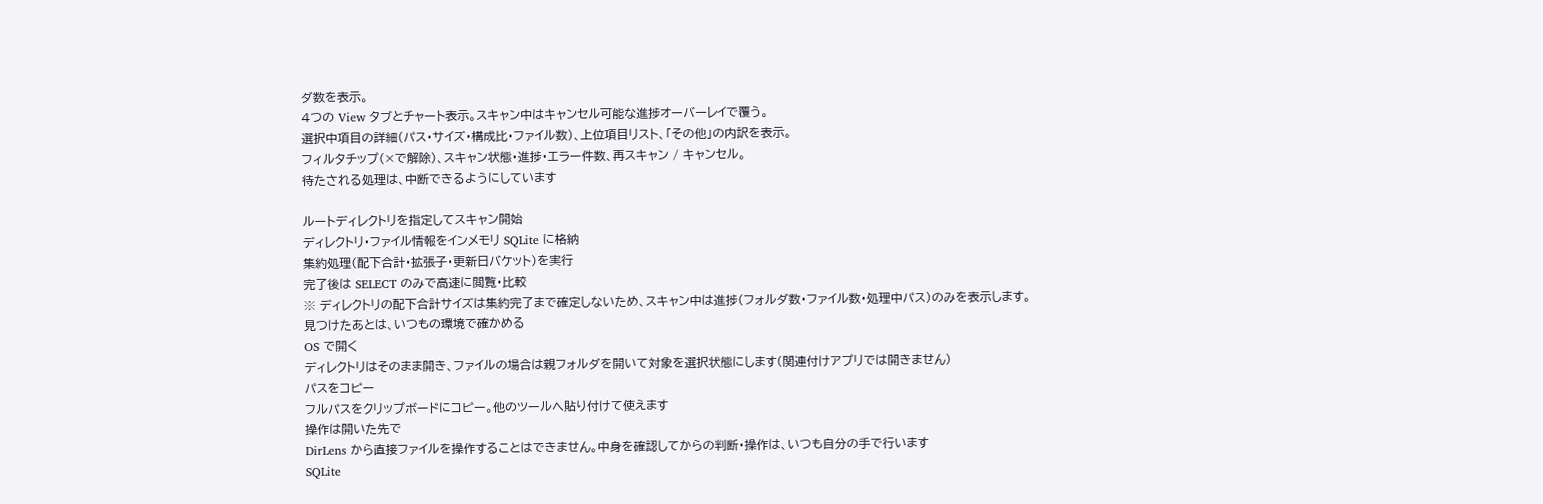ダ数を表示。
4つの View タブとチャート表示。スキャン中はキャンセル可能な進捗オーバーレイで覆う。
選択中項目の詳細(パス・サイズ・構成比・ファイル数)、上位項目リスト、「その他」の内訳を表示。
フィルタチップ(×で解除)、スキャン状態・進捗・エラー件数、再スキャン / キャンセル。
待たされる処理は、中断できるようにしています

ルートディレクトリを指定してスキャン開始
ディレクトリ・ファイル情報をインメモリ SQLite に格納
集約処理(配下合計・拡張子・更新日バケット)を実行
完了後は SELECT のみで高速に閲覧・比較
※ ディレクトリの配下合計サイズは集約完了まで確定しないため、スキャン中は進捗(フォルダ数・ファイル数・処理中パス)のみを表示します。
見つけたあとは、いつもの環境で確かめる
OS で開く
ディレクトリはそのまま開き、ファイルの場合は親フォルダを開いて対象を選択状態にします(関連付けアプリでは開きません)
パスをコピー
フルパスをクリップボードにコピー。他のツールへ貼り付けて使えます
操作は開いた先で
DirLens から直接ファイルを操作することはできません。中身を確認してからの判断・操作は、いつも自分の手で行います
SQLite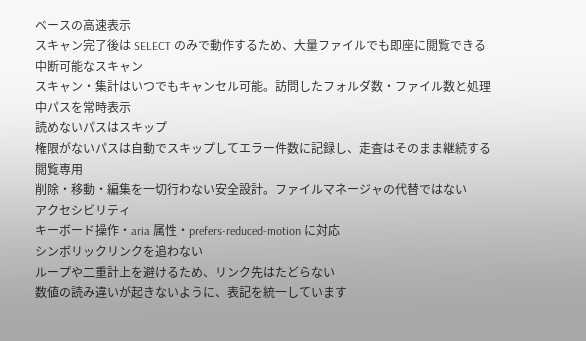ベースの高速表示
スキャン完了後は SELECT のみで動作するため、大量ファイルでも即座に閲覧できる
中断可能なスキャン
スキャン・集計はいつでもキャンセル可能。訪問したフォルダ数・ファイル数と処理中パスを常時表示
読めないパスはスキップ
権限がないパスは自動でスキップしてエラー件数に記録し、走査はそのまま継続する
閲覧専用
削除・移動・編集を一切行わない安全設計。ファイルマネージャの代替ではない
アクセシビリティ
キーボード操作・aria 属性・prefers-reduced-motion に対応
シンボリックリンクを追わない
ループや二重計上を避けるため、リンク先はたどらない
数値の読み違いが起きないように、表記を統一しています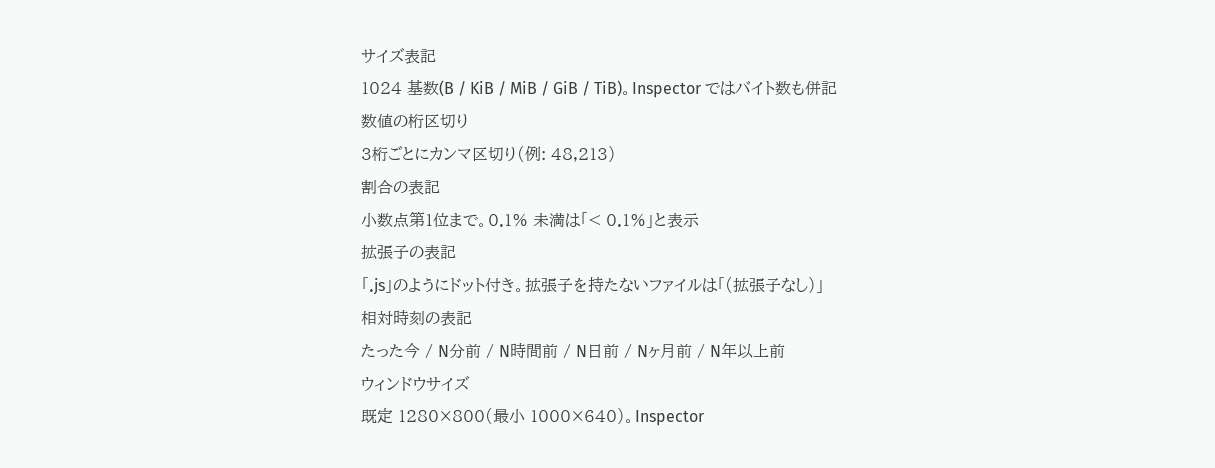サイズ表記
1024 基数(B / KiB / MiB / GiB / TiB)。Inspector ではバイト数も併記
数値の桁区切り
3桁ごとにカンマ区切り(例: 48,213)
割合の表記
小数点第1位まで。0.1% 未満は「< 0.1%」と表示
拡張子の表記
「.js」のようにドット付き。拡張子を持たないファイルは「(拡張子なし)」
相対時刻の表記
たった今 / N分前 / N時間前 / N日前 / Nヶ月前 / N年以上前
ウィンドウサイズ
既定 1280×800(最小 1000×640)。Inspector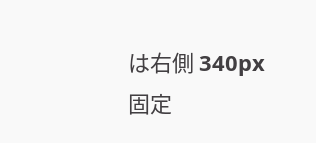は右側 340px 固定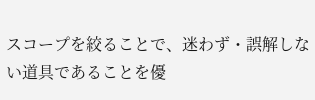スコープを絞ることで、迷わず・誤解しない道具であることを優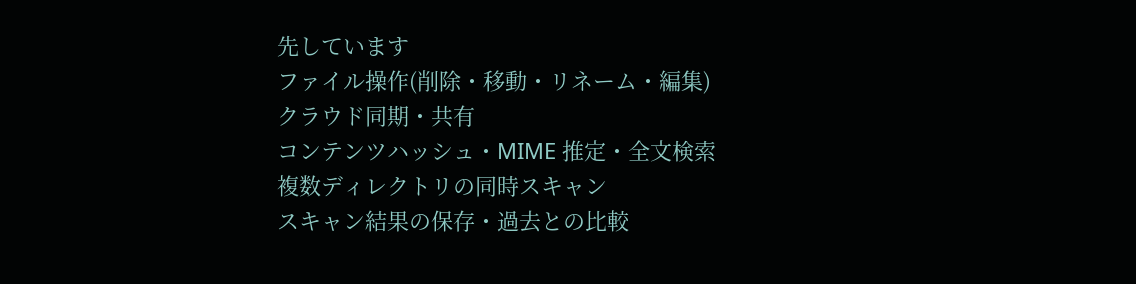先しています
ファイル操作(削除・移動・リネーム・編集)
クラウド同期・共有
コンテンツハッシュ・MIME 推定・全文検索
複数ディレクトリの同時スキャン
スキャン結果の保存・過去との比較